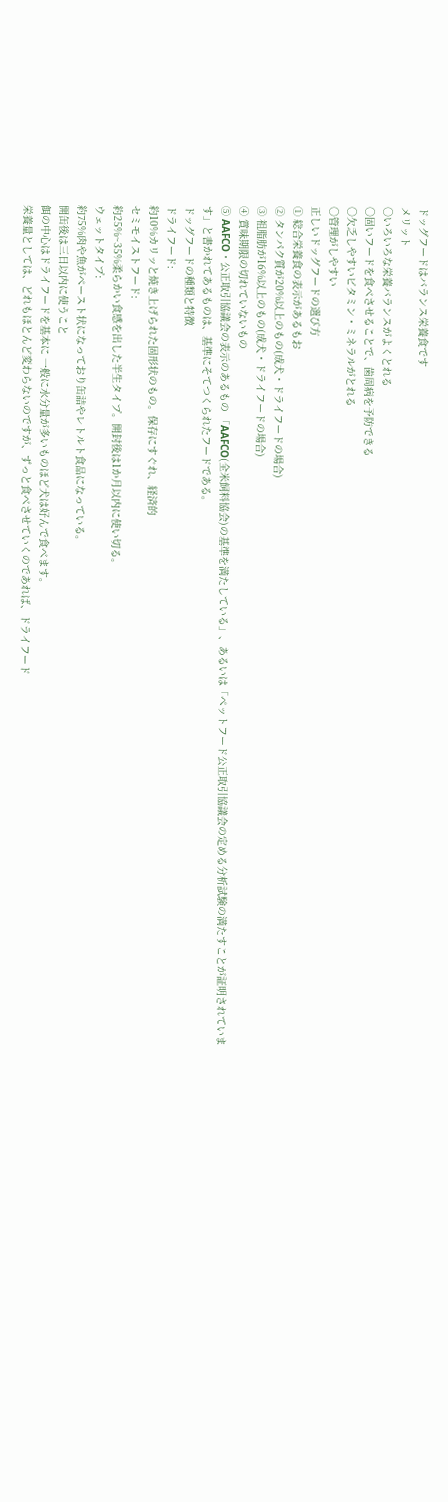ドッグフードはバランス栄養食です
メリット
○いろいろな栄養バランスがよくとれる
○固いフードを食べさせることで、歯周病を予防できる
○欠乏しやすいビタミン・ミネラルがとれる
○管理がしやすい
正しいドッグフードの選び方
① 総合栄養食の表示があるもお
② タンパク質が20%以上のもの(成犬・ドライフードの場合)
③ 祖脂肪が16%以上のもの(成犬・ドライフードの場合)
④ 賞味期限の切れていないもの
⑤ AAFCO・公正取引協議会の表示のあるもの 「AAFCO(全米飼料協会)の基準を満たしている」、あるいは「ペットフード公正取引協議会の定める分析試験の満たすことが証明されています」と書かれてあるものは、基準にそてつくられたフードである。
ドッグフードの種類と特徴
ドライフード:
約10%カリッと焼き上げられた固形状のもの。保存にすぐれ、経済的
セミモイストフード:
約25%~35%柔らかい食感を出した半生タイプ。開封後は1か月以内に使い切る。
ウェットタイプ:
約75%肉や魚がペースト状になっており缶詰やレトルト食品になっている。
開缶後は三日以内に使うこと
餌の中心はドライフードを基本に 一般に水分量が多いものほど犬は好んで食べます。
栄養量としては、どれもほとんど変わらないのですが、ずっと食べさせていくのであれば、ドライフード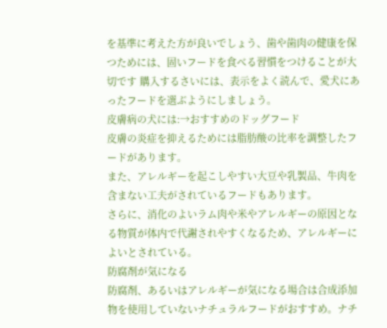を基準に考えた方が良いでしょう、歯や歯肉の健康を保つためには、固いフードを食べる習慣をつけることが大切です 購入するさいには、表示をよく読んで、愛犬にあったフードを選ぶようにしましょう。
皮膚病の犬には:→おすすめのドッグフード
皮膚の炎症を抑えるためには脂肪酸の比率を調整したフードがあります。
また、アレルギーを起こしやすい大豆や乳製品、牛肉を含まない工夫がされているフードもあります。
さらに、消化のよいラム肉や米やアレルギーの原因となる物質が体内で代謝されやすくなるため、アレルギーによいとされている。
防腐剤が気になる
防腐剤、あるいはアレルギーが気になる場合は合成添加物を使用していないナチュラルフードがおすすめ。ナチ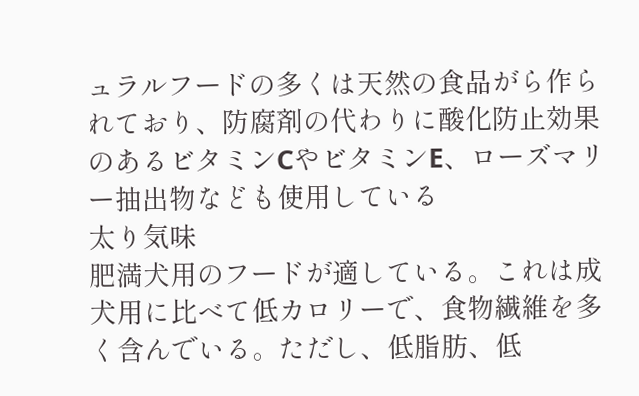ュラルフードの多くは天然の食品がら作られており、防腐剤の代わりに酸化防止効果のあるビタミンCやビタミンE、ローズマリー抽出物なども使用している
太り気味
肥満犬用のフードが適している。これは成犬用に比べて低カロリーで、食物繊維を多く含んでいる。ただし、低脂肪、低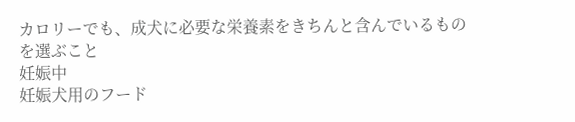カロリーでも、成犬に必要な栄養素をきちんと含んでいるものを選ぶこと
妊娠中
妊娠犬用のフード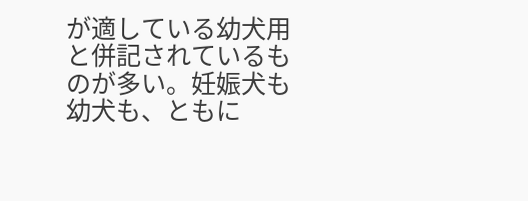が適している幼犬用と併記されているものが多い。妊娠犬も幼犬も、ともに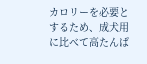カロリーを必要とするため、成犬用に比べて高たんぱ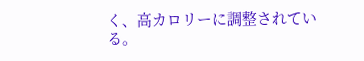く、高カロリーに調整されている。